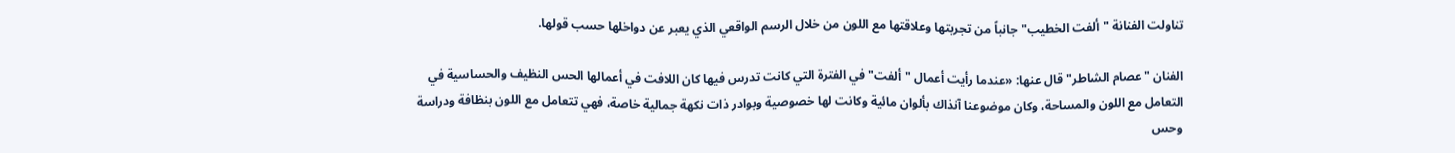تناولت الفنانة "ألفت الخطيب" جانباً من تجربتها وعلاقتها مع اللون من خلال الرسم الواقعي الذي يعبر عن دواخلها حسب قولها.

الفنان "عصام الشاطر" قال عنها: «عندما رأيت أعمال "ألفت" في الفترة التي كانت تدرس فيها كان اللافت في أعمالها الحس النظيف والحساسية في التعامل مع اللون والمساحة، وكان موضوعنا آنذاك بألوان مائية وكانت لها خصوصية وبوادر ذات نكهة جمالية خاصة، فهي تتعامل مع اللون بنظافة ودراسة وحس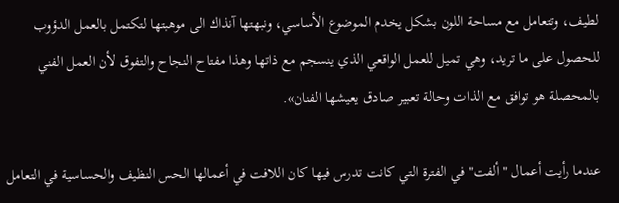لطيف، وتتعامل مع مساحة اللون بشكل يخدم الموضوع الأساسي، ونبهتها آنذاك الى موهبتها لتكتمل بالعمل الدؤوب للحصول على ما تريد، وهي تميل للعمل الواقعي الذي ينسجم مع ذاتها وهذا مفتاح النجاح والتفوق لأن العمل الفني بالمحصلة هو توافق مع الذات وحالة تعبير صادق يعيشها الفنان».

عندما رأيت أعمال "ألفت" في الفترة التي كانت تدرس فيها كان اللافت في أعمالها الحس النظيف والحساسية في التعامل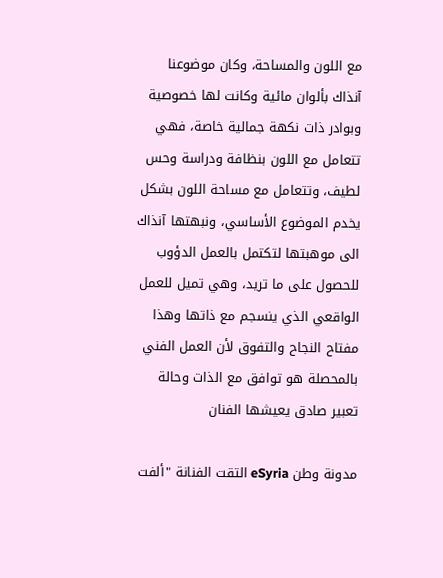مع اللون والمساحة، وكان موضوعنا آنذاك بألوان مائية وكانت لها خصوصية وبوادر ذات نكهة جمالية خاصة، فهي تتعامل مع اللون بنظافة ودراسة وحس لطيف، وتتعامل مع مساحة اللون بشكل يخدم الموضوع الأساسي، ونبهتها آنذاك الى موهبتها لتكتمل بالعمل الدؤوب للحصول على ما تريد، وهي تميل للعمل الواقعي الذي ينسجم مع ذاتها وهذا مفتاح النجاح والتفوق لأن العمل الفني بالمحصلة هو توافق مع الذات وحالة تعبير صادق يعيشها الفنان

مدونة وطن eSyria التقت الفنانة "ألفت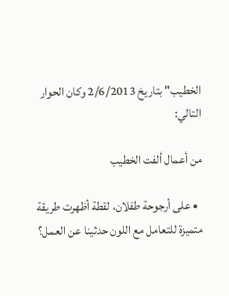الخطيب" بتاريخ 2/6/2013 وكان الحوار التالي:

من أعمال ألفت الخطيب

  • على أرجوحة طفلان، لقطة أظهرت طريقة متميزة للتعامل مع اللون حدثينا عن العمل؟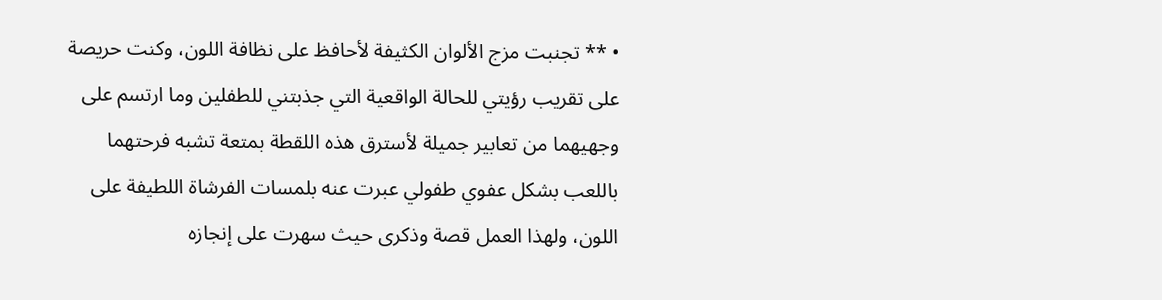• ** تجنبت مزج الألوان الكثيفة لأحافظ على نظافة اللون، وكنت حريصة على تقريب رؤيتي للحالة الواقعية التي جذبتني للطفلين وما ارتسم على وجهيهما من تعابير جميلة لأسترق هذه اللقطة بمتعة تشبه فرحتهما باللعب بشكل عفوي طفولي عبرت عنه بلمسات الفرشاة اللطيفة على اللون، ولهذا العمل قصة وذكرى حيث سهرت على إنجازه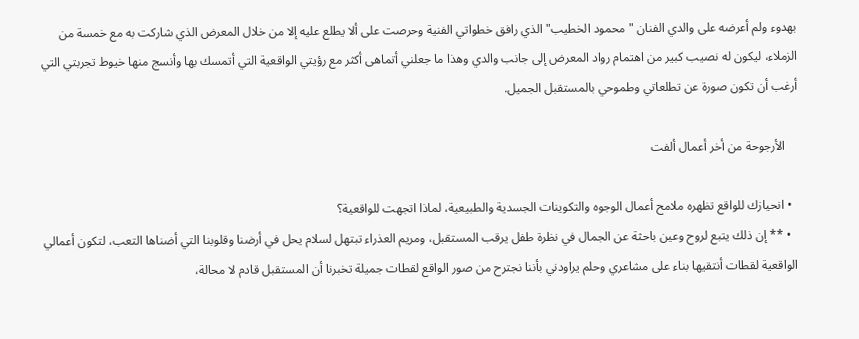بهدوء ولم أعرضه على والدي الفنان "محمود الخطيب" الذي رافق خطواتي الفنية وحرصت على ألا يطلع عليه إلا من خلال المعرض الذي شاركت به مع خمسة من الزملاء، ليكون له نصيب كبير من اهتمام رواد المعرض إلى جانب والدي وهذا ما جعلني أتماهى أكثر مع رؤيتي الواقعية التي أتمسك بها وأنسج منها خيوط تجربتي التي أرغب أن تكون صورة عن تطلعاتي وطموحي بالمستقبل الجميل.

    الأرجوحة من أخر أعمال ألفت

  • انحيازك للواقع تظهره ملامح أعمال الوجوه والتكوينات الجسدية والطبيعية، لماذا اتجهت للواقعية؟
  • ** إن ذلك يتبع لروح وعين باحثة عن الجمال في نظرة طفل يرقب المستقبل، ومريم العذراء تبتهل لسلام يحل في أرضنا وقلوبنا التي أضناها التعب، لتكون أعمالي الواقعية لقطات أنتقيها بناء على مشاعري وحلم يراودني بأننا نجترح من صور الواقع لقطات جميلة تخبرنا أن المستقبل قادم لا محالة،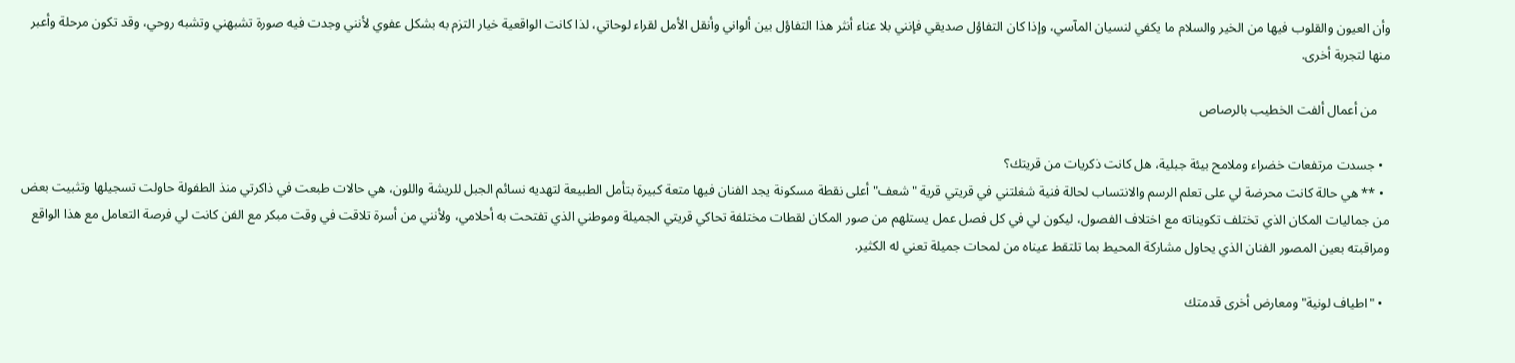وأن العيون والقلوب فيها من الخير والسلام ما يكفي لنسيان المآسي، وإذا كان التفاؤل صديقي فإنني بلا عناء أنثر هذا التفاؤل بين ألواني وأنقل الأمل لقراء لوحاتي، لذا كانت الواقعية خيار التزم به بشكل عفوي لأنني وجدت فيه صورة تشبهني وتشبه روحي، وقد تكون مرحلة وأعبر منها لتجربة أخرى.

    من أعمال ألفت الخطيب بالرصاص

  • جسدت مرتفعات خضراء وملامح بيئة جبلية، هل كانت ذكريات من قريتك؟
  • ** هي حالة كانت محرضة لي على تعلم الرسم والانتساب لحالة فنية شغلتني في قريتي قرية "شعف" أعلى نقطة مسكونة يجد الفنان فيها متعة كبيرة بتأمل الطبيعة لتهديه نسائم الجبل للريشة واللون، هي حالات طبعت في ذاكرتي منذ الطفولة حاولت تسجيلها وتثبيت بعض من جماليات المكان الذي تختلف تكويناته مع اختلاف الفصول، ليكون لي في كل فصل عمل يستلهم من صور المكان لقطات مختلفة تحاكي قريتي الجميلة وموطني الذي تفتحت به أحلامي، ولأنني من أسرة تلاقت في وقت مبكر مع الفن كانت لي فرصة التعامل مع هذا الواقع ومراقبته بعين المصور الفنان الذي يحاول مشاركة المحيط بما تلتقط عيناه من لمحات جميلة تعني له الكثير.

  • "اطياف لونية" ومعارض أخرى قدمتك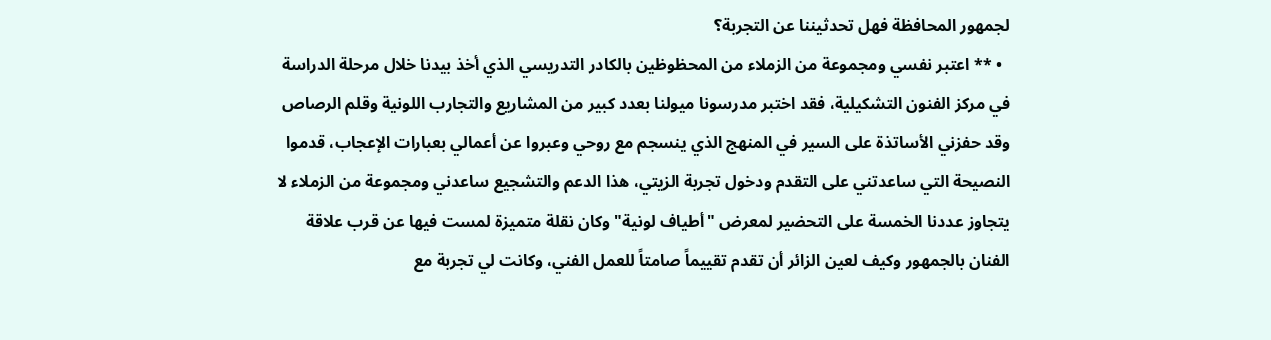لجمهور المحافظة فهل تحدثيننا عن التجربة؟
  • ** اعتبر نفسي ومجموعة من الزملاء من المحظوظين بالكادر التدريسي الذي أخذ بيدنا خلال مرحلة الدراسة في مركز الفنون التشكيلية، فقد اختبر مدرسونا ميولنا بعدد كبير من المشاريع والتجارب اللونية وقلم الرصاص وقد حفزني الأساتذة على السير في المنهج الذي ينسجم مع روحي وعبروا عن أعمالي بعبارات الإعجاب، قدموا النصيحة التي ساعدتني على التقدم ودخول تجربة الزيتي، هذا الدعم والتشجيع ساعدني ومجموعة من الزملاء لا يتجاوز عددنا الخمسة على التحضير لمعرض "أطياف لونية" وكان نقلة متميزة لمست فيها عن قرب علاقة الفنان بالجمهور وكيف لعين الزائر أن تقدم تقييماً صامتاً للعمل الفني، وكانت لي تجربة مع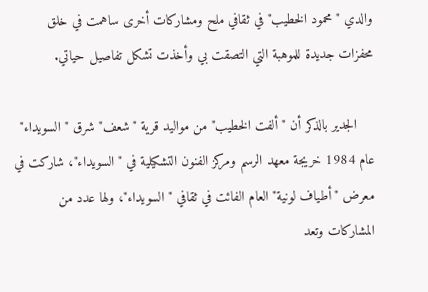والدي "محمود الخطيب" في ثقافي ملح ومشاركات أخرى ساهمت في خلق محفزات جديدة للموهبة التي التصقت بي وأخذت تشكل تفاصيل حياتي.

    الجدير بالذكر أن "ألفت الخطيب" من مواليد قرية "شعف" شرق "السويداء" عام 1984 خريجة معهد الرسم ومركز الفنون التشكيلية في "السويداء"، شاركت في معرض "أطياف لونية" العام الفائت في ثقافي "السويداء"، ولها عدد من المشاركات وتعد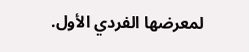لمعرضها الفردي الأول.